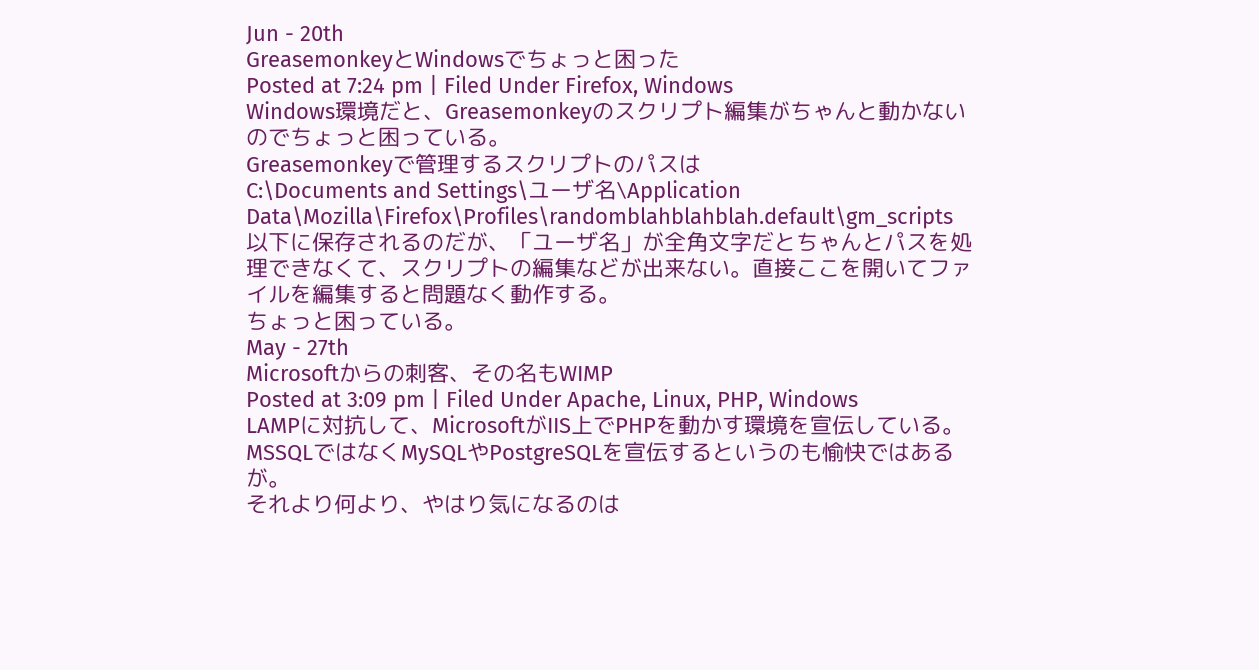Jun - 20th
GreasemonkeyとWindowsでちょっと困った
Posted at 7:24 pm | Filed Under Firefox, Windows
Windows環境だと、Greasemonkeyのスクリプト編集がちゃんと動かないのでちょっと困っている。
Greasemonkeyで管理するスクリプトのパスは
C:\Documents and Settings\ユーザ名\Application Data\Mozilla\Firefox\Profiles\randomblahblahblah.default\gm_scripts
以下に保存されるのだが、「ユーザ名」が全角文字だとちゃんとパスを処理できなくて、スクリプトの編集などが出来ない。直接ここを開いてファイルを編集すると問題なく動作する。
ちょっと困っている。
May - 27th
Microsoftからの刺客、その名もWIMP
Posted at 3:09 pm | Filed Under Apache, Linux, PHP, Windows
LAMPに対抗して、MicrosoftがIIS上でPHPを動かす環境を宣伝している。MSSQLではなくMySQLやPostgreSQLを宣伝するというのも愉快ではあるが。
それより何より、やはり気になるのは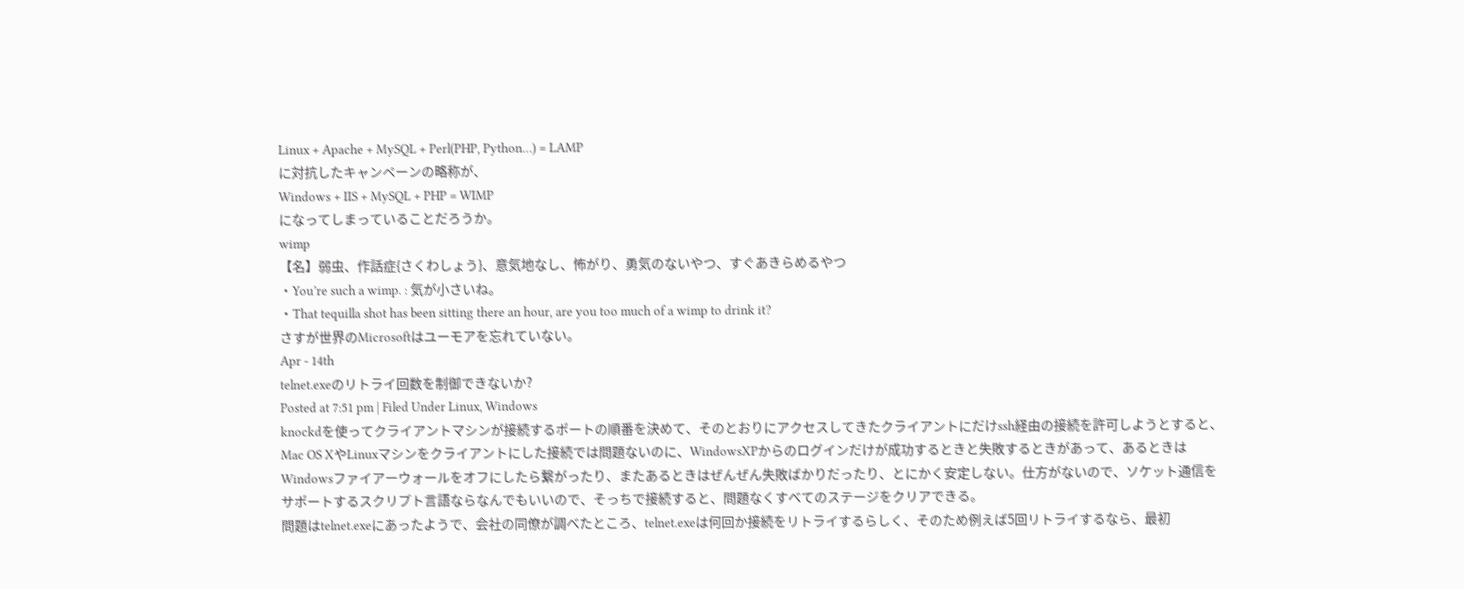Linux + Apache + MySQL + Perl(PHP, Python…) = LAMP
に対抗したキャンペーンの略称が、
Windows + IIS + MySQL + PHP = WIMP
になってしまっていることだろうか。
wimp
【名】弱虫、作話症{さくわしょう}、意気地なし、怖がり、勇気のないやつ、すぐあきらめるやつ
・You’re such a wimp. : 気が小さいね。
・That tequilla shot has been sitting there an hour, are you too much of a wimp to drink it?
さすが世界のMicrosoftはユーモアを忘れていない。
Apr - 14th
telnet.exeのリトライ回数を制御できないか?
Posted at 7:51 pm | Filed Under Linux, Windows
knockdを使ってクライアントマシンが接続するポートの順番を決めて、そのとおりにアクセスしてきたクライアントにだけssh経由の接続を許可しようとすると、Mac OS XやLinuxマシンをクライアントにした接続では問題ないのに、WindowsXPからのログインだけが成功するときと失敗するときがあって、あるときはWindowsファイアーウォールをオフにしたら繋がったり、またあるときはぜんぜん失敗ばかりだったり、とにかく安定しない。仕方がないので、ソケット通信をサポートするスクリプト言語ならなんでもいいので、そっちで接続すると、問題なくすべてのステージをクリアできる。
問題はtelnet.exeにあったようで、会社の同僚が調べたところ、telnet.exeは何回か接続をリトライするらしく、そのため例えば5回リトライするなら、最初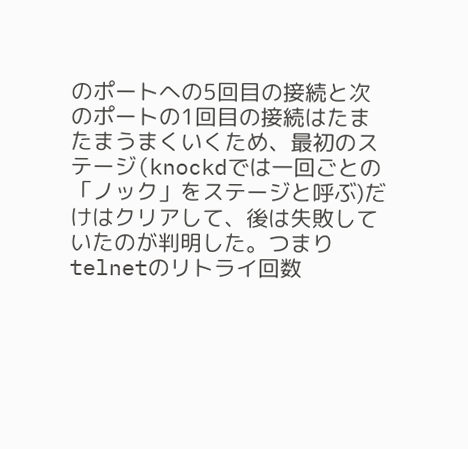のポートへの5回目の接続と次のポートの1回目の接続はたまたまうまくいくため、最初のステージ(knockdでは一回ごとの「ノック」をステージと呼ぶ)だけはクリアして、後は失敗していたのが判明した。つまりtelnetのリトライ回数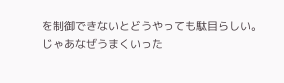を制御できないとどうやっても駄目らしい。じゃあなぜうまくいった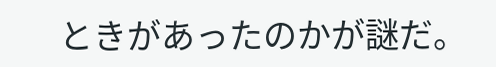ときがあったのかが謎だ。